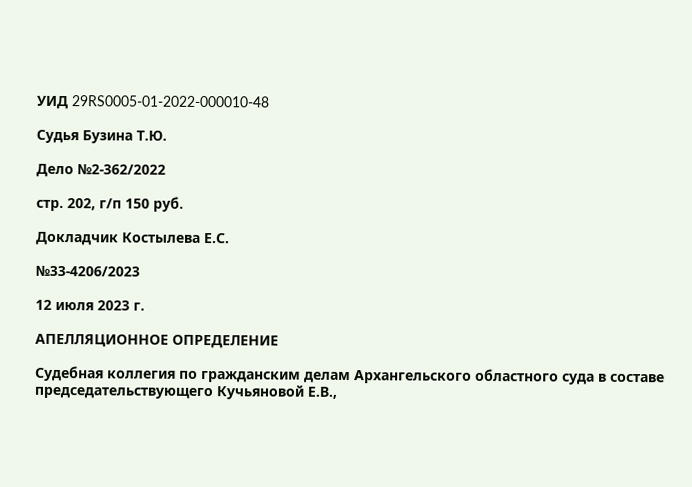УИД 29RS0005-01-2022-000010-48

Судья Бузина Т.Ю.

Дело №2-362/2022

стр. 202, г/п 150 руб.

Докладчик Костылева Е.С.

№33-4206/2023

12 июля 2023 г.

АПЕЛЛЯЦИОННОЕ ОПРЕДЕЛЕНИЕ

Судебная коллегия по гражданским делам Архангельского областного суда в составе председательствующего Кучьяновой Е.В.,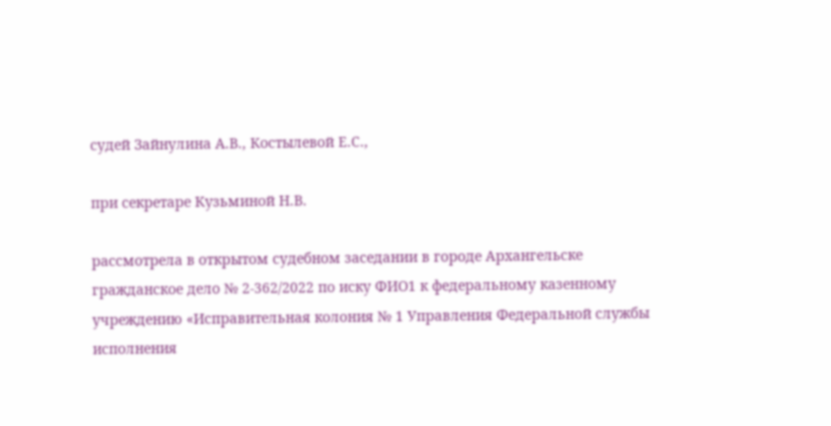судей Зайнулина А.В., Костылевой Е.С.,

при секретаре Кузьминой Н.В.

рассмотрела в открытом судебном заседании в городе Архангельске гражданское дело № 2-362/2022 по иску ФИО1 к федеральному казенному учреждению «Исправительная колония № 1 Управления Федеральной службы исполнения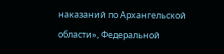наказаний по Архангельской области», Федеральной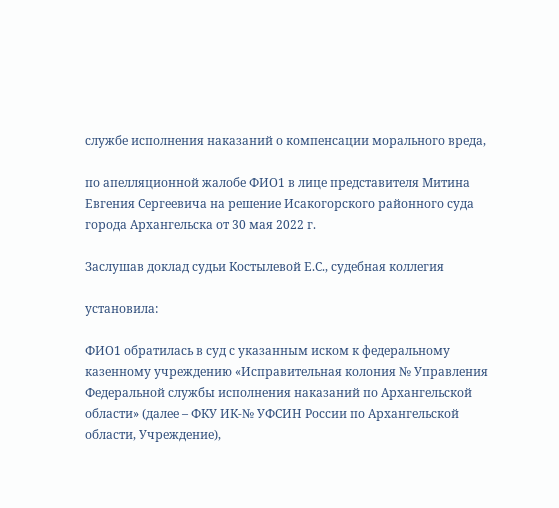службе исполнения наказаний о компенсации морального вреда,

по апелляционной жалобе ФИО1 в лице представителя Митина Евгения Сергеевича на решение Исакогорского районного суда города Архангельска от 30 мая 2022 г.

Заслушав доклад судьи Костылевой Е.С., судебная коллегия

установила:

ФИО1 обратилась в суд с указанным иском к федеральному казенному учреждению «Исправительная колония № Управления Федеральной службы исполнения наказаний по Архангельской области» (далее – ФКУ ИК-№ УФСИН России по Архангельской области, Учреждение),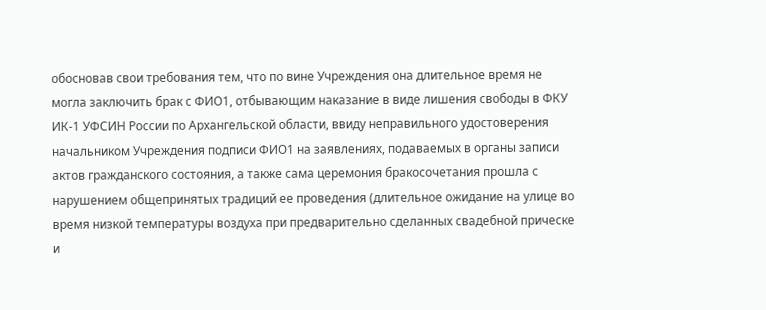обосновав свои требования тем, что по вине Учреждения она длительное время не могла заключить брак с ФИО1, отбывающим наказание в виде лишения свободы в ФКУ ИК-1 УФСИН России по Архангельской области, ввиду неправильного удостоверения начальником Учреждения подписи ФИО1 на заявлениях, подаваемых в органы записи актов гражданского состояния, а также сама церемония бракосочетания прошла с нарушением общепринятых традиций ее проведения (длительное ожидание на улице во время низкой температуры воздуха при предварительно сделанных свадебной прическе и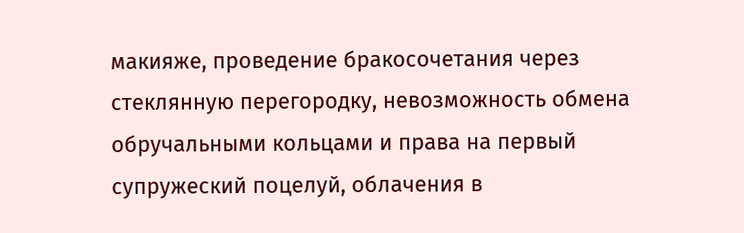макияже, проведение бракосочетания через стеклянную перегородку, невозможность обмена обручальными кольцами и права на первый супружеский поцелуй, облачения в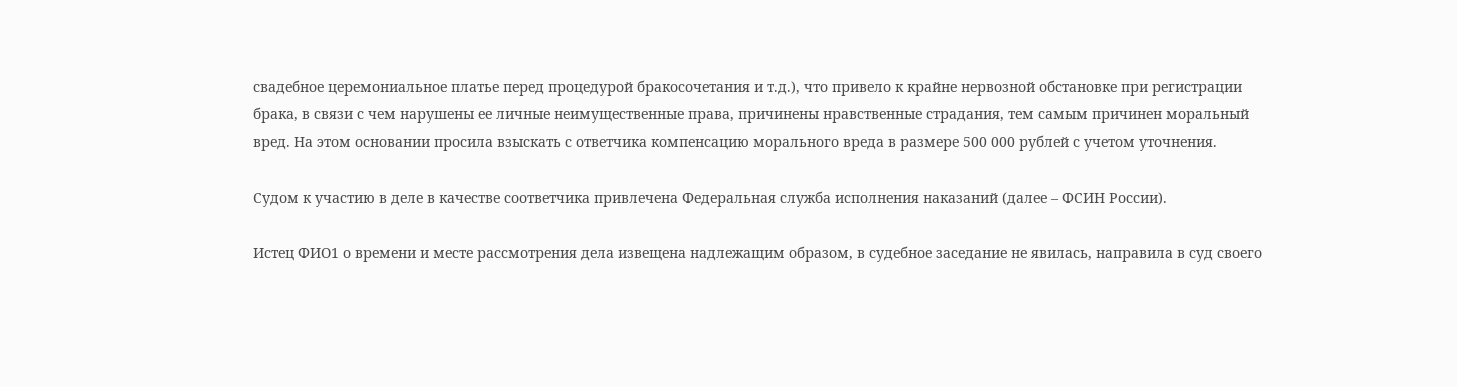свадебное церемониальное платье перед процедурой бракосочетания и т.д.), что привело к крайне нервозной обстановке при регистрации брака, в связи с чем нарушены ее личные неимущественные права, причинены нравственные страдания, тем самым причинен моральный вред. На этом основании просила взыскать с ответчика компенсацию морального вреда в размере 500 000 рублей с учетом уточнения.

Судом к участию в деле в качестве соответчика привлечена Федеральная служба исполнения наказаний (далее – ФСИН России).

Истец ФИО1 о времени и месте рассмотрения дела извещена надлежащим образом, в судебное заседание не явилась, направила в суд своего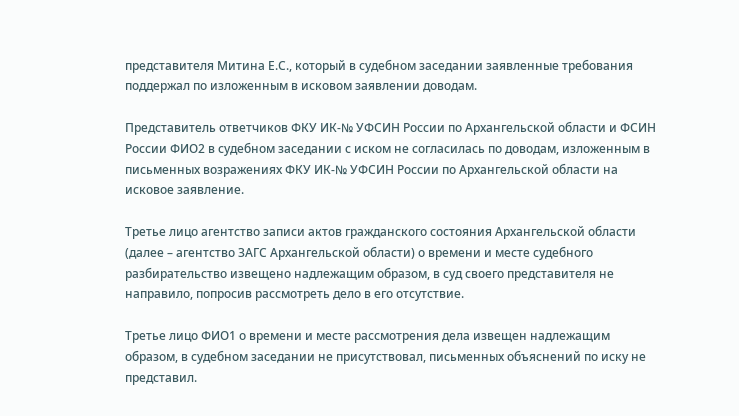представителя Митина Е.С., который в судебном заседании заявленные требования поддержал по изложенным в исковом заявлении доводам.

Представитель ответчиков ФКУ ИК-№ УФСИН России по Архангельской области и ФСИН России ФИО2 в судебном заседании с иском не согласилась по доводам, изложенным в письменных возражениях ФКУ ИК-№ УФСИН России по Архангельской области на исковое заявление.

Третье лицо агентство записи актов гражданского состояния Архангельской области (далее – агентство ЗАГС Архангельской области) о времени и месте судебного разбирательство извещено надлежащим образом, в суд своего представителя не направило, попросив рассмотреть дело в его отсутствие.

Третье лицо ФИО1 о времени и месте рассмотрения дела извещен надлежащим образом, в судебном заседании не присутствовал, письменных объяснений по иску не представил.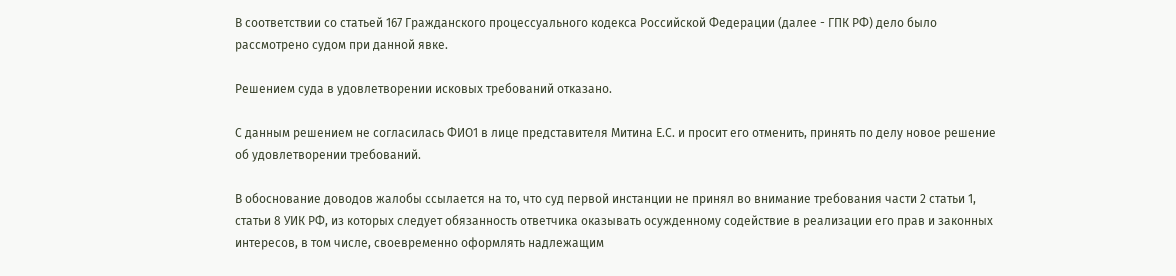В соответствии со статьей 167 Гражданского процессуального кодекса Российской Федерации (далее - ГПК РФ) дело было рассмотрено судом при данной явке.

Решением суда в удовлетворении исковых требований отказано.

С данным решением не согласилась ФИО1 в лице представителя Митина Е.С. и просит его отменить, принять по делу новое решение об удовлетворении требований.

В обоснование доводов жалобы ссылается на то, что суд первой инстанции не принял во внимание требования части 2 статьи 1, статьи 8 УИК РФ, из которых следует обязанность ответчика оказывать осужденному содействие в реализации его прав и законных интересов, в том числе, своевременно оформлять надлежащим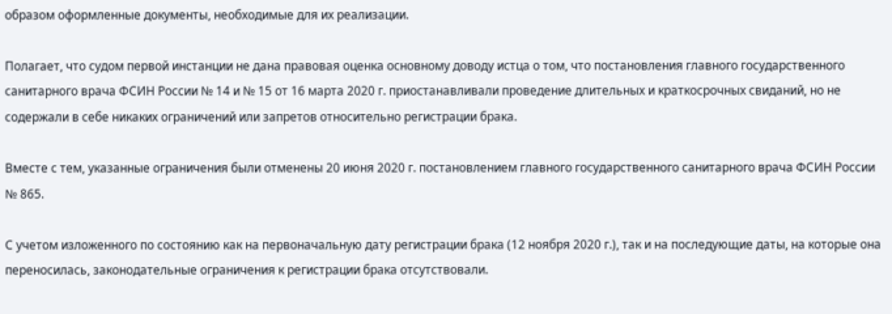образом оформленные документы, необходимые для их реализации.

Полагает, что судом первой инстанции не дана правовая оценка основному доводу истца о том, что постановления главного государственного санитарного врача ФСИН России № 14 и № 15 от 16 марта 2020 г. приостанавливали проведение длительных и краткосрочных свиданий, но не содержали в себе никаких ограничений или запретов относительно регистрации брака.

Вместе с тем, указанные ограничения были отменены 20 июня 2020 г. постановлением главного государственного санитарного врача ФСИН России № 865.

С учетом изложенного по состоянию как на первоначальную дату регистрации брака (12 ноября 2020 г.), так и на последующие даты, на которые она переносилась, законодательные ограничения к регистрации брака отсутствовали.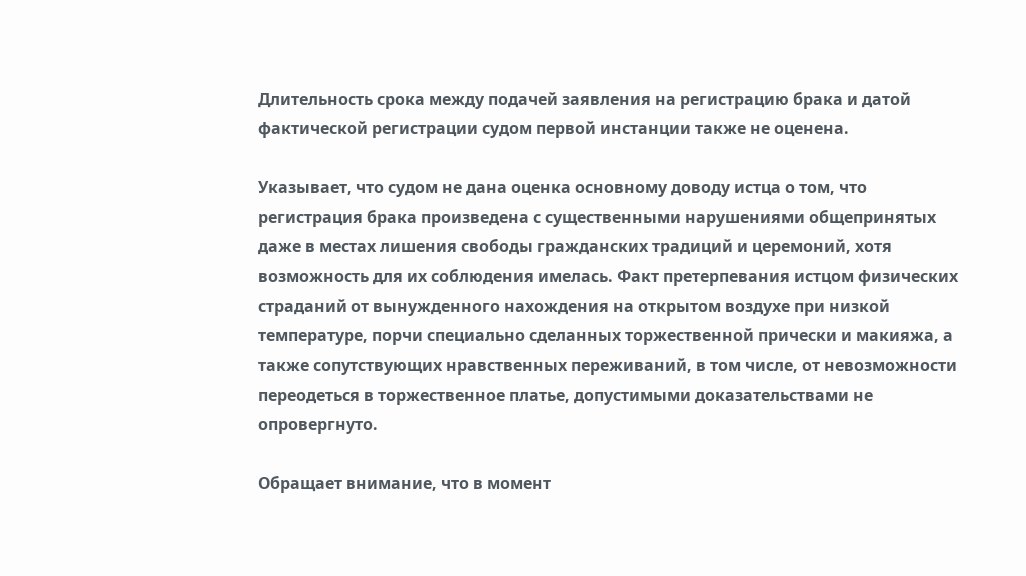Длительность срока между подачей заявления на регистрацию брака и датой фактической регистрации судом первой инстанции также не оценена.

Указывает, что судом не дана оценка основному доводу истца о том, что регистрация брака произведена с существенными нарушениями общепринятых даже в местах лишения свободы гражданских традиций и церемоний, хотя возможность для их соблюдения имелась. Факт претерпевания истцом физических страданий от вынужденного нахождения на открытом воздухе при низкой температуре, порчи специально сделанных торжественной прически и макияжа, а также сопутствующих нравственных переживаний, в том числе, от невозможности переодеться в торжественное платье, допустимыми доказательствами не опровергнуто.

Обращает внимание, что в момент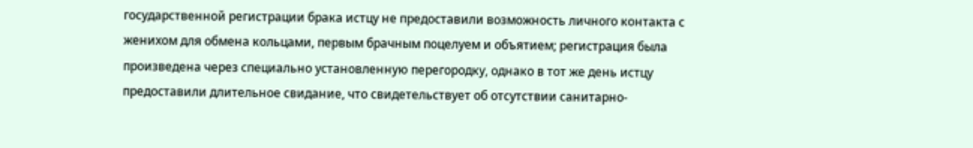государственной регистрации брака истцу не предоставили возможность личного контакта с женихом для обмена кольцами, первым брачным поцелуем и объятием; регистрация была произведена через специально установленную перегородку, однако в тот же день истцу предоставили длительное свидание, что свидетельствует об отсутствии санитарно-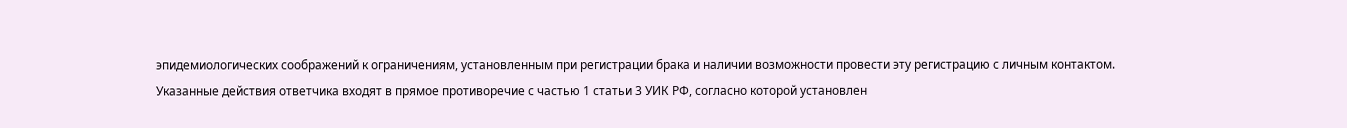эпидемиологических соображений к ограничениям, установленным при регистрации брака и наличии возможности провести эту регистрацию с личным контактом. Указанные действия ответчика входят в прямое противоречие с частью 1 статьи 3 УИК РФ, согласно которой установлен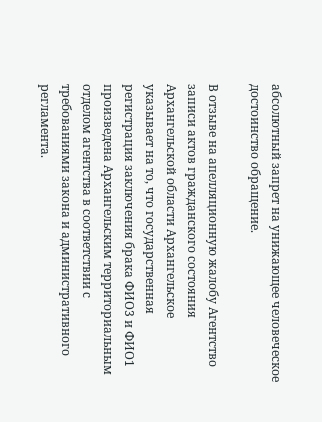абсолютный запрет на унижающее человеческое достоинство обращение.

В отзыве на апелляционную жалобу Агентство записи актов гражданского состояния Архангельской области Архангельское указывает на то, что государственная регистрация заключения брака ФИО3 и ФИО1 произведена Архангельским территориальным отделом агентства в соответствии с требованиями закона и административного регламента.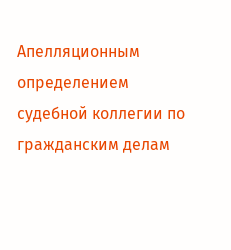Апелляционным определением судебной коллегии по гражданским делам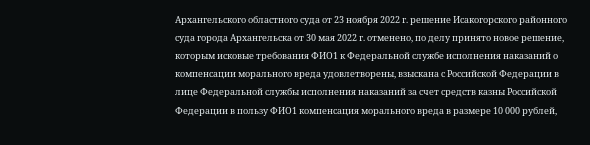Архангельского областного суда от 23 ноября 2022 г. решение Исакогорского районного суда города Архангельска от 30 мая 2022 г. отменено, по делу принято новое решение, которым исковые требования ФИО1 к Федеральной службе исполнения наказаний о компенсации морального вреда удовлетворены, взыскана с Российской Федерации в лице Федеральной службы исполнения наказаний за счет средств казны Российской Федерации в пользу ФИО1 компенсация морального вреда в размере 10 000 рублей,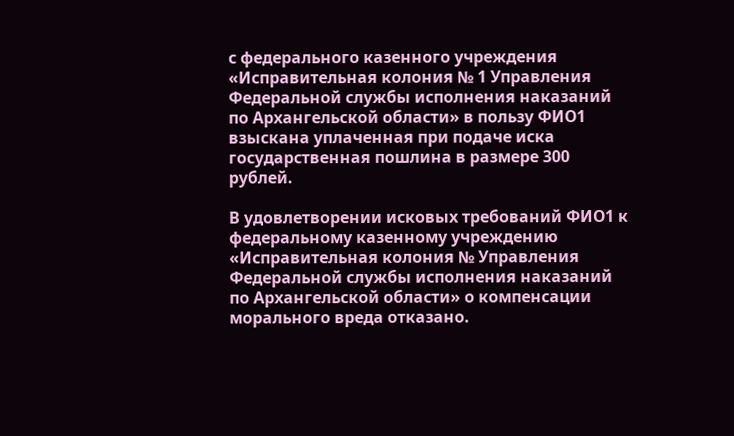с федерального казенного учреждения «Исправительная колония № 1 Управления Федеральной службы исполнения наказаний по Архангельской области» в пользу ФИО1 взыскана уплаченная при подаче иска государственная пошлина в размере 300 рублей.

В удовлетворении исковых требований ФИО1 к федеральному казенному учреждению «Исправительная колония № Управления Федеральной службы исполнения наказаний по Архангельской области» о компенсации морального вреда отказано.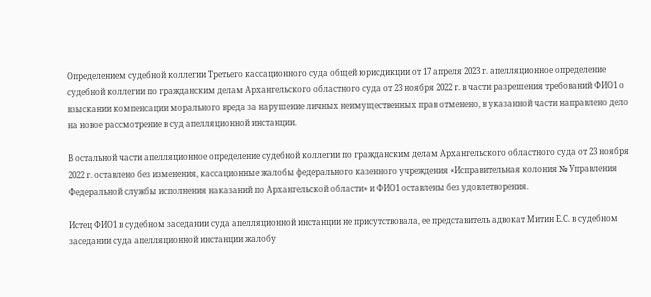Определением судебной коллегии Третьего кассационного суда общей юрисдикции от 17 апреля 2023 г. апелляционное определение судебной коллегии по гражданским делам Архангельского областного суда от 23 ноября 2022 г. в части разрешения требований ФИО1 о взыскании компенсации морального вреда за нарушение личных неимущественных прав отменено, в указанной части направлено дело на новое рассмотрение в суд апелляционной инстанции.

В остальной части апелляционное определение судебной коллегии по гражданским делам Архангельского областного суда от 23 ноября 2022 г. оставлено без изменения, кассационные жалобы федерального казенного учреждения «Исправительная колония № Управления Федеральной службы исполнения наказаний по Архангельской области» и ФИО1 оставлены без удовлетворения.

Истец ФИО1 в судебном заседании суда апелляционной инстанции не присутствовала, ее представитель адвокат Митин Е.С. в судебном заседании суда апелляционной инстанции жалобу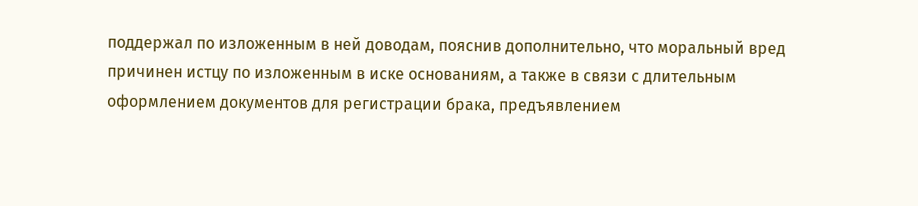поддержал по изложенным в ней доводам, пояснив дополнительно, что моральный вред причинен истцу по изложенным в иске основаниям, а также в связи с длительным оформлением документов для регистрации брака, предъявлением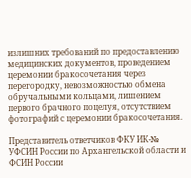излишних требований по предоставлению медицинских документов, проведением церемонии бракосочетания через перегородку, невозможностью обмена обручальными кольцами, лишением первого брачного поцелуя, отсутствием фотографий с церемонии бракосочетания.

Представитель ответчиков ФКУ ИК-№ УФСИН России по Архангельской области и ФСИН России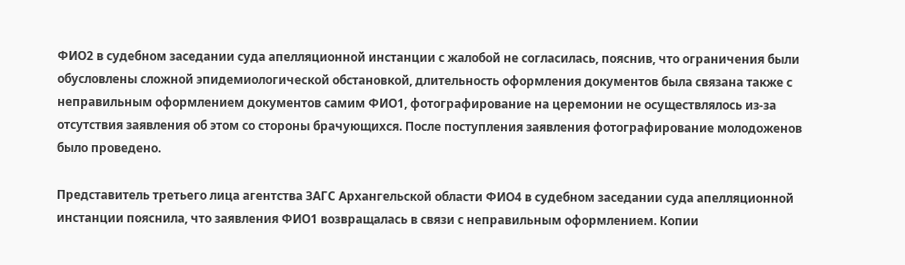ФИО2 в судебном заседании суда апелляционной инстанции с жалобой не согласилась, пояснив, что ограничения были обусловлены сложной эпидемиологической обстановкой, длительность оформления документов была связана также с неправильным оформлением документов самим ФИО1, фотографирование на церемонии не осуществлялось из-за отсутствия заявления об этом со стороны брачующихся. После поступления заявления фотографирование молодоженов было проведено.

Представитель третьего лица агентства ЗАГС Архангельской области ФИО4 в судебном заседании суда апелляционной инстанции пояснила, что заявления ФИО1 возвращалась в связи с неправильным оформлением. Копии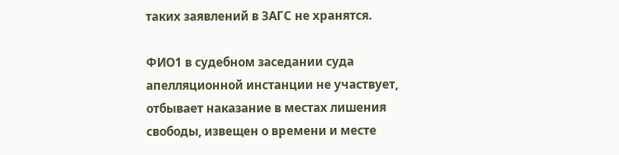таких заявлений в ЗАГС не хранятся.

ФИО1 в судебном заседании суда апелляционной инстанции не участвует, отбывает наказание в местах лишения свободы, извещен о времени и месте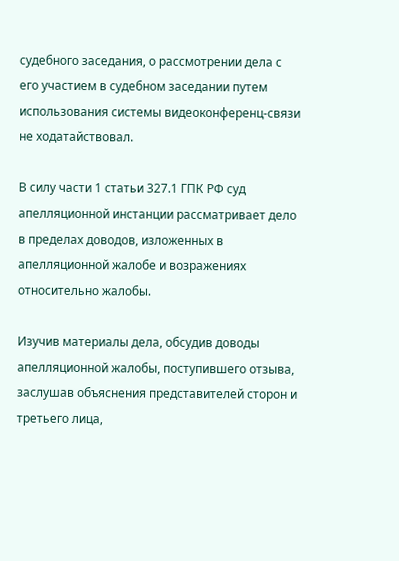судебного заседания, о рассмотрении дела с его участием в судебном заседании путем использования системы видеоконференц-связи не ходатайствовал.

В силу части 1 статьи 327.1 ГПК РФ суд апелляционной инстанции рассматривает дело в пределах доводов, изложенных в апелляционной жалобе и возражениях относительно жалобы.

Изучив материалы дела, обсудив доводы апелляционной жалобы, поступившего отзыва, заслушав объяснения представителей сторон и третьего лица,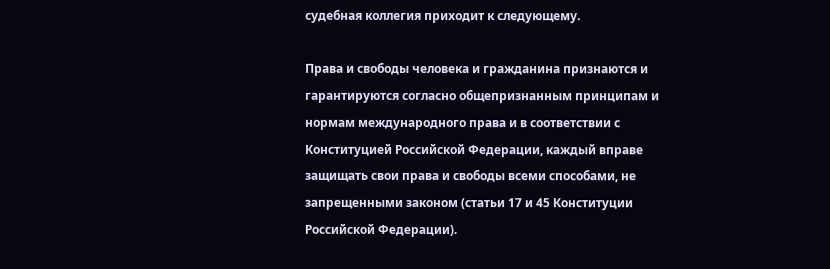судебная коллегия приходит к следующему.

Права и свободы человека и гражданина признаются и гарантируются согласно общепризнанным принципам и нормам международного права и в соответствии с Конституцией Российской Федерации, каждый вправе защищать свои права и свободы всеми способами, не запрещенными законом (статьи 17 и 45 Конституции Российской Федерации).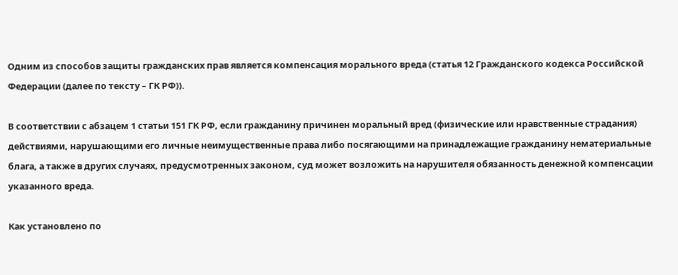Одним из способов защиты гражданских прав является компенсация морального вреда (статья 12 Гражданского кодекса Российской Федерации (далее по тексту – ГК РФ)).

В соответствии с абзацем 1 статьи 151 ГК РФ, если гражданину причинен моральный вред (физические или нравственные страдания) действиями, нарушающими его личные неимущественные права либо посягающими на принадлежащие гражданину нематериальные блага, а также в других случаях, предусмотренных законом, суд может возложить на нарушителя обязанность денежной компенсации указанного вреда.

Как установлено по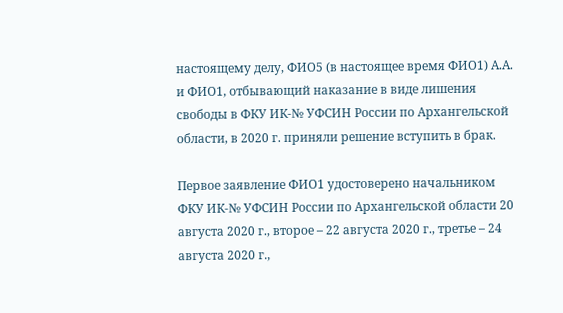настоящему делу, ФИО5 (в настоящее время ФИО1) А.А. и ФИО1, отбывающий наказание в виде лишения свободы в ФКУ ИК-№ УФСИН России по Архангельской области, в 2020 г. приняли решение вступить в брак.

Первое заявление ФИО1 удостоверено начальником ФКУ ИК-№ УФСИН России по Архангельской области 20 августа 2020 г., второе – 22 августа 2020 г., третье – 24 августа 2020 г.,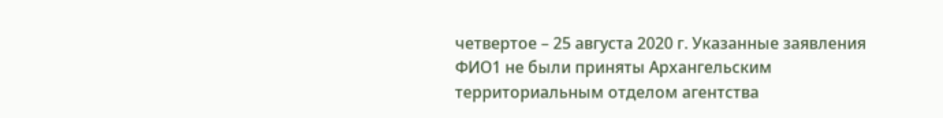четвертое – 25 августа 2020 г. Указанные заявления ФИО1 не были приняты Архангельским территориальным отделом агентства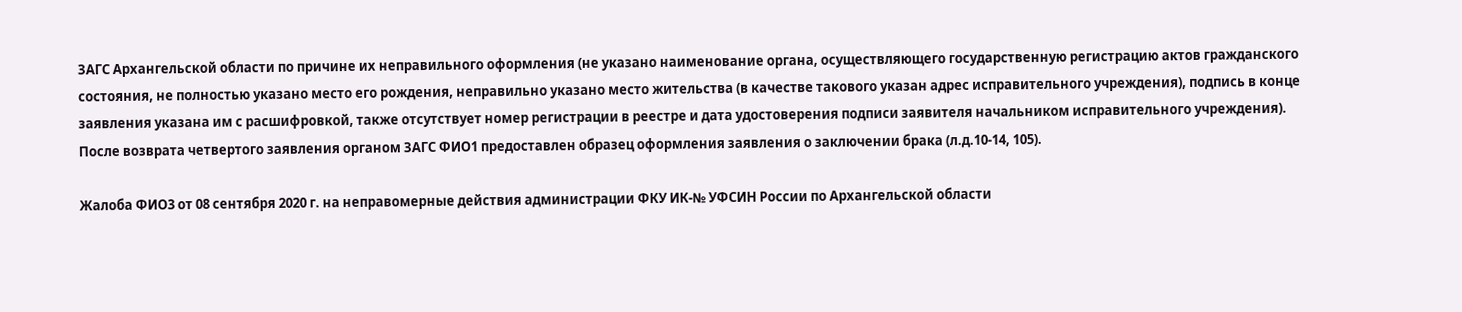ЗАГС Архангельской области по причине их неправильного оформления (не указано наименование органа, осуществляющего государственную регистрацию актов гражданского состояния, не полностью указано место его рождения, неправильно указано место жительства (в качестве такового указан адрес исправительного учреждения), подпись в конце заявления указана им с расшифровкой, также отсутствует номер регистрации в реестре и дата удостоверения подписи заявителя начальником исправительного учреждения). После возврата четвертого заявления органом ЗАГС ФИО1 предоставлен образец оформления заявления о заключении брака (л.д.10-14, 105).

Жалоба ФИО3 от 08 сентября 2020 г. на неправомерные действия администрации ФКУ ИК-№ УФСИН России по Архангельской области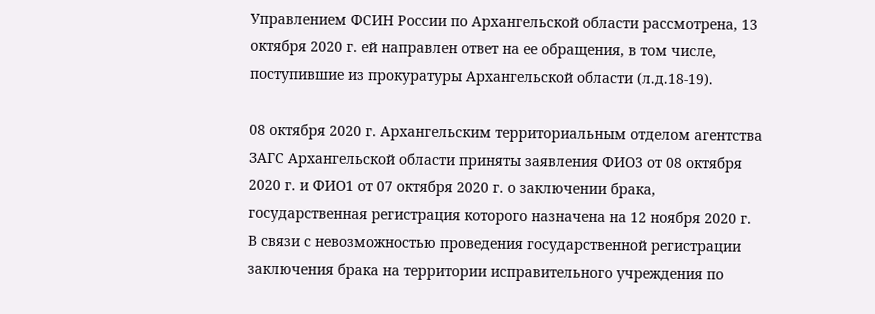Управлением ФСИН России по Архангельской области рассмотрена, 13 октября 2020 г. ей направлен ответ на ее обращения, в том числе, поступившие из прокуратуры Архангельской области (л.д.18-19).

08 октября 2020 г. Архангельским территориальным отделом агентства ЗАГС Архангельской области приняты заявления ФИО3 от 08 октября 2020 г. и ФИО1 от 07 октября 2020 г. о заключении брака, государственная регистрация которого назначена на 12 ноября 2020 г. В связи с невозможностью проведения государственной регистрации заключения брака на территории исправительного учреждения по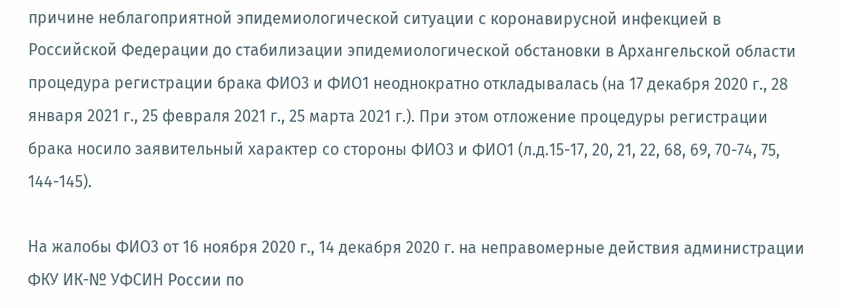причине неблагоприятной эпидемиологической ситуации с коронавирусной инфекцией в Российской Федерации до стабилизации эпидемиологической обстановки в Архангельской области процедура регистрации брака ФИО3 и ФИО1 неоднократно откладывалась (на 17 декабря 2020 г., 28 января 2021 г., 25 февраля 2021 г., 25 марта 2021 г.). При этом отложение процедуры регистрации брака носило заявительный характер со стороны ФИО3 и ФИО1 (л.д.15-17, 20, 21, 22, 68, 69, 70-74, 75, 144-145).

На жалобы ФИО3 от 16 ноября 2020 г., 14 декабря 2020 г. на неправомерные действия администрации ФКУ ИК-№ УФСИН России по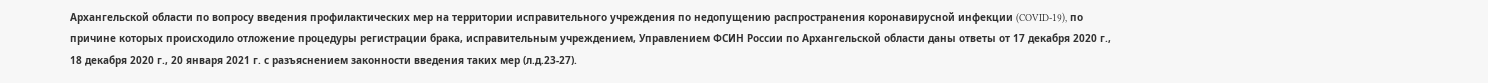Архангельской области по вопросу введения профилактических мер на территории исправительного учреждения по недопущению распространения коронавирусной инфекции (COVID-19), по причине которых происходило отложение процедуры регистрации брака, исправительным учреждением, Управлением ФСИН России по Архангельской области даны ответы от 17 декабря 2020 г., 18 декабря 2020 г., 20 января 2021 г. с разъяснением законности введения таких мер (л.д.23-27).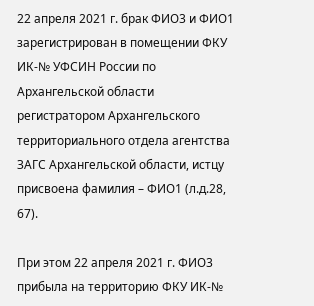22 апреля 2021 г. брак ФИО3 и ФИО1 зарегистрирован в помещении ФКУ ИК-№ УФСИН России по Архангельской области регистратором Архангельского территориального отдела агентства ЗАГС Архангельской области, истцу присвоена фамилия – ФИО1 (л.д.28, 67).

При этом 22 апреля 2021 г. ФИО3 прибыла на территорию ФКУ ИК-№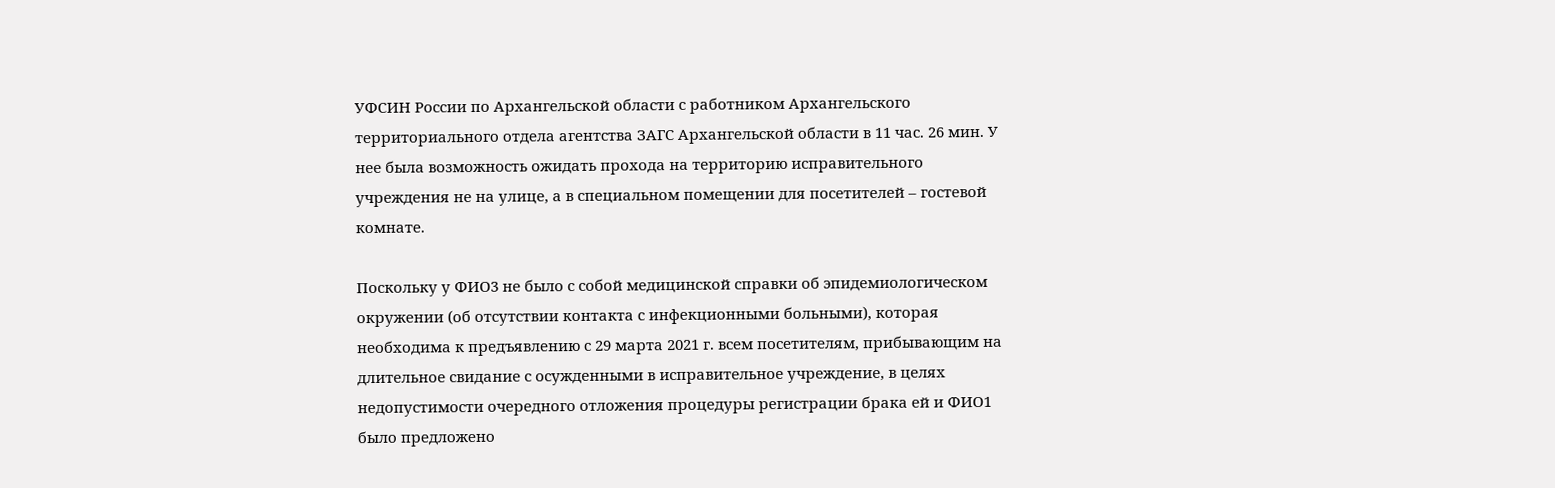УФСИН России по Архангельской области с работником Архангельского территориального отдела агентства ЗАГС Архангельской области в 11 час. 26 мин. У нее была возможность ожидать прохода на территорию исправительного учреждения не на улице, а в специальном помещении для посетителей – гостевой комнате.

Поскольку у ФИО3 не было с собой медицинской справки об эпидемиологическом окружении (об отсутствии контакта с инфекционными больными), которая необходима к предъявлению с 29 марта 2021 г. всем посетителям, прибывающим на длительное свидание с осужденными в исправительное учреждение, в целях недопустимости очередного отложения процедуры регистрации брака ей и ФИО1 было предложено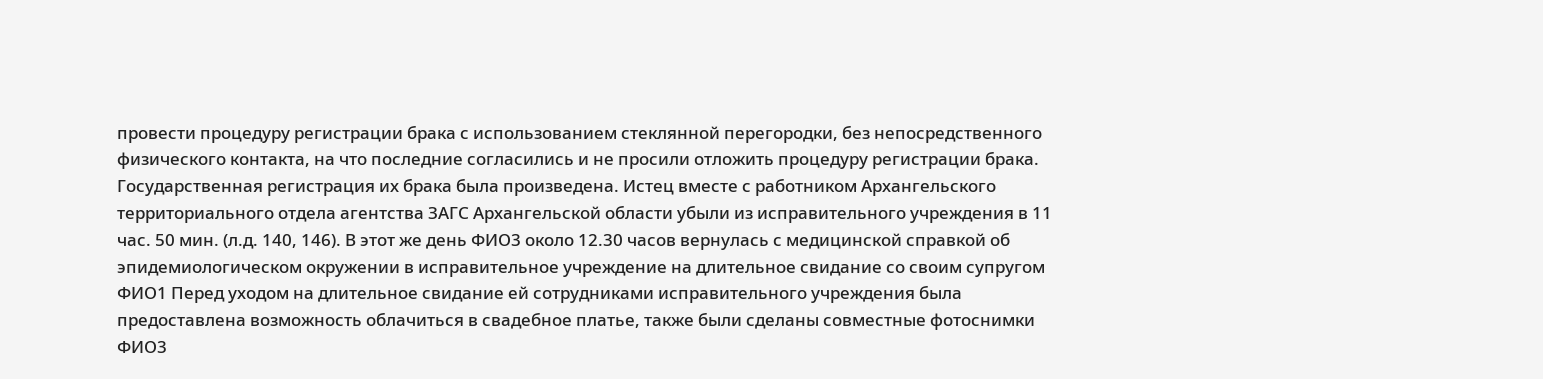провести процедуру регистрации брака с использованием стеклянной перегородки, без непосредственного физического контакта, на что последние согласились и не просили отложить процедуру регистрации брака. Государственная регистрация их брака была произведена. Истец вместе с работником Архангельского территориального отдела агентства ЗАГС Архангельской области убыли из исправительного учреждения в 11 час. 50 мин. (л.д. 140, 146). В этот же день ФИО3 около 12.30 часов вернулась с медицинской справкой об эпидемиологическом окружении в исправительное учреждение на длительное свидание со своим супругом ФИО1 Перед уходом на длительное свидание ей сотрудниками исправительного учреждения была предоставлена возможность облачиться в свадебное платье, также были сделаны совместные фотоснимки ФИО3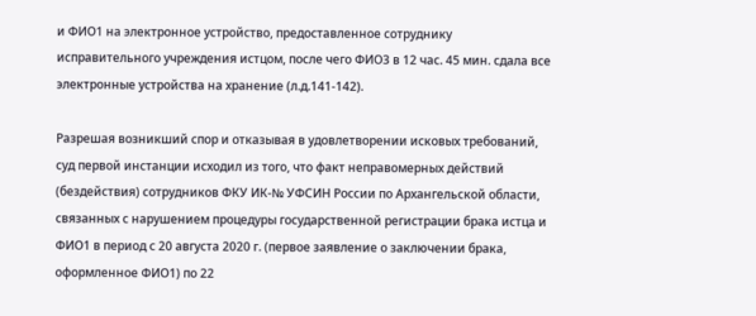и ФИО1 на электронное устройство, предоставленное сотруднику исправительного учреждения истцом, после чего ФИО3 в 12 час. 45 мин. сдала все электронные устройства на хранение (л.д.141-142).

Разрешая возникший спор и отказывая в удовлетворении исковых требований, суд первой инстанции исходил из того, что факт неправомерных действий (бездействия) сотрудников ФКУ ИК-№ УФСИН России по Архангельской области, связанных с нарушением процедуры государственной регистрации брака истца и ФИО1 в период с 20 августа 2020 г. (первое заявление о заключении брака, оформленное ФИО1) по 22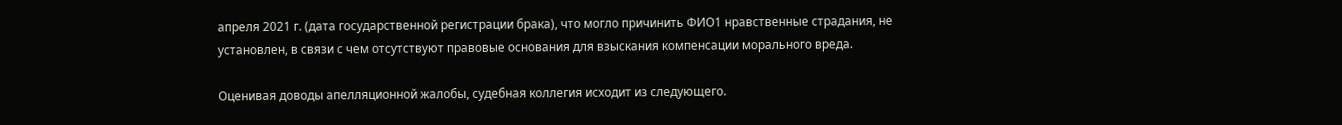апреля 2021 г. (дата государственной регистрации брака), что могло причинить ФИО1 нравственные страдания, не установлен, в связи с чем отсутствуют правовые основания для взыскания компенсации морального вреда.

Оценивая доводы апелляционной жалобы, судебная коллегия исходит из следующего.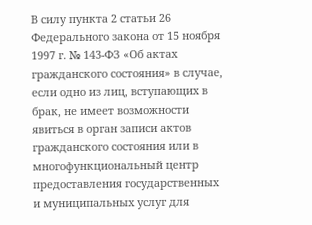В силу пункта 2 статьи 26 Федерального закона от 15 ноября 1997 г. № 143-ФЗ «Об актах гражданского состояния» в случае, если одно из лиц, вступающих в брак, не имеет возможности явиться в орган записи актов гражданского состояния или в многофункциональный центр предоставления государственных и муниципальных услуг для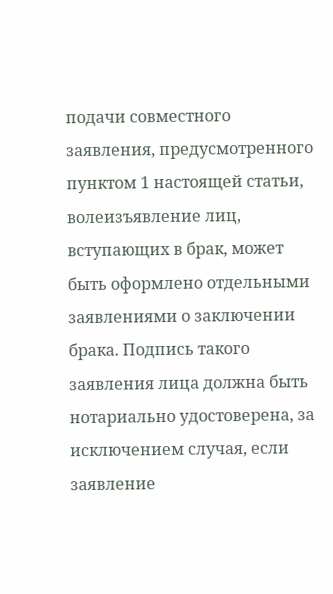подачи совместного заявления, предусмотренного пунктом 1 настоящей статьи, волеизъявление лиц, вступающих в брак, может быть оформлено отдельными заявлениями о заключении брака. Подпись такого заявления лица должна быть нотариально удостоверена, за исключением случая, если заявление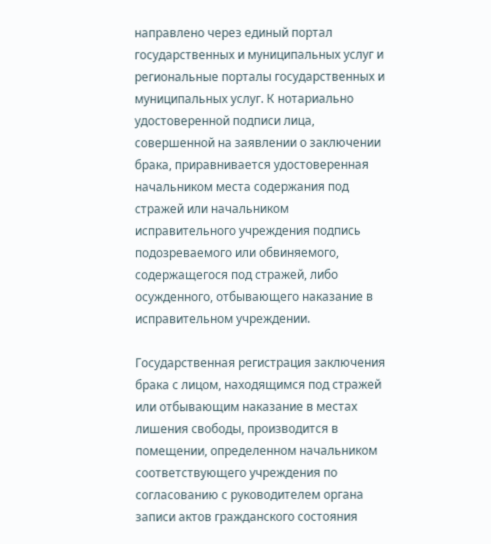направлено через единый портал государственных и муниципальных услуг и региональные порталы государственных и муниципальных услуг. К нотариально удостоверенной подписи лица, совершенной на заявлении о заключении брака, приравнивается удостоверенная начальником места содержания под стражей или начальником исправительного учреждения подпись подозреваемого или обвиняемого, содержащегося под стражей, либо осужденного, отбывающего наказание в исправительном учреждении.

Государственная регистрация заключения брака с лицом, находящимся под стражей или отбывающим наказание в местах лишения свободы, производится в помещении, определенном начальником соответствующего учреждения по согласованию с руководителем органа записи актов гражданского состояния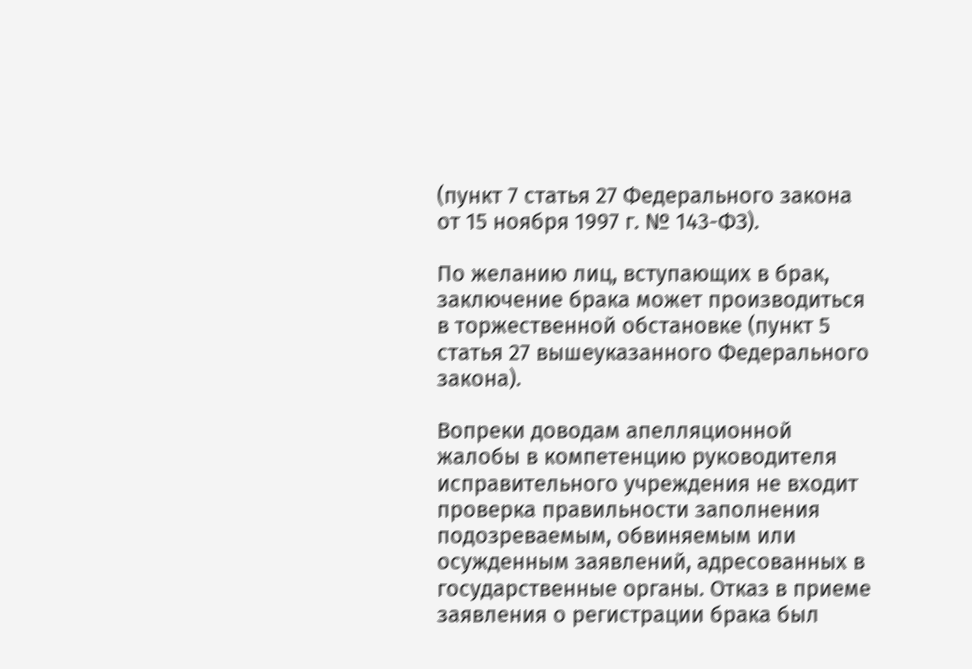(пункт 7 статья 27 Федерального закона от 15 ноября 1997 г. № 143-ФЗ).

По желанию лиц, вступающих в брак, заключение брака может производиться в торжественной обстановке (пункт 5 статья 27 вышеуказанного Федерального закона).

Вопреки доводам апелляционной жалобы в компетенцию руководителя исправительного учреждения не входит проверка правильности заполнения подозреваемым, обвиняемым или осужденным заявлений, адресованных в государственные органы. Отказ в приеме заявления о регистрации брака был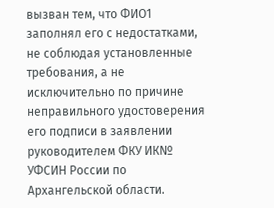вызван тем, что ФИО1 заполнял его с недостатками, не соблюдая установленные требования, а не исключительно по причине неправильного удостоверения его подписи в заявлении руководителем ФКУ ИК№ УФСИН России по Архангельской области.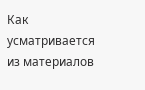Как усматривается из материалов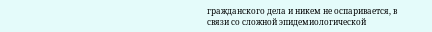гражданского дела и никем не оспаривается, в связи со сложной эпидемиологической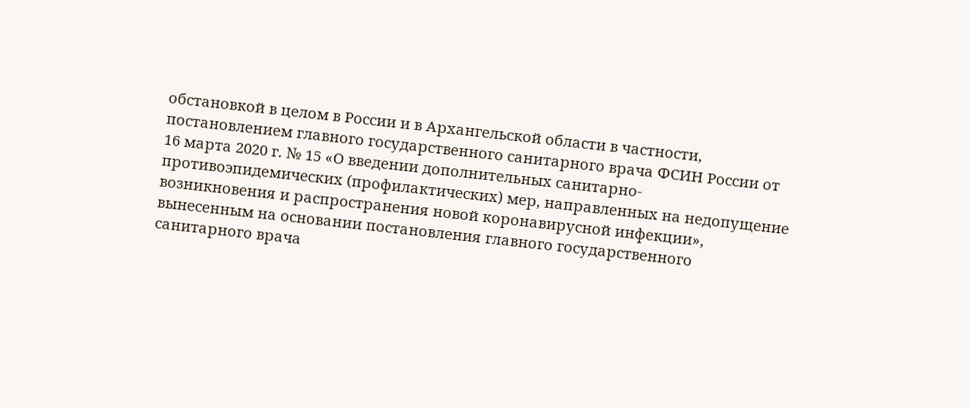обстановкой в целом в России и в Архангельской области в частности, постановлением главного государственного санитарного врача ФСИН России от 16 марта 2020 г. № 15 «О введении дополнительных санитарно-противоэпидемических (профилактических) мер, направленных на недопущение возникновения и распространения новой коронавирусной инфекции», вынесенным на основании постановления главного государственного санитарного врача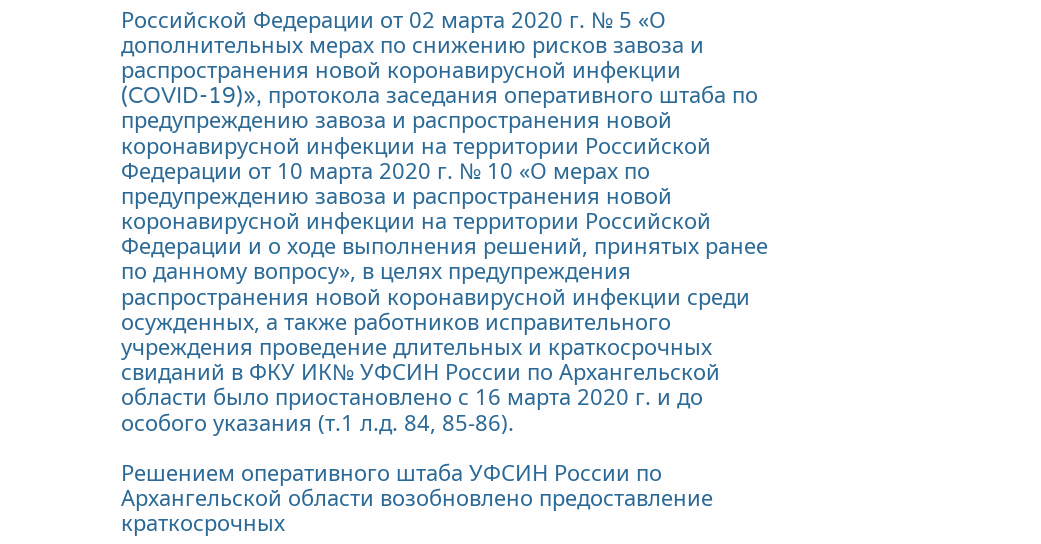Российской Федерации от 02 марта 2020 г. № 5 «О дополнительных мерах по снижению рисков завоза и распространения новой коронавирусной инфекции (COVID-19)», протокола заседания оперативного штаба по предупреждению завоза и распространения новой коронавирусной инфекции на территории Российской Федерации от 10 марта 2020 г. № 10 «О мерах по предупреждению завоза и распространения новой коронавирусной инфекции на территории Российской Федерации и о ходе выполнения решений, принятых ранее по данному вопросу», в целях предупреждения распространения новой коронавирусной инфекции среди осужденных, а также работников исправительного учреждения проведение длительных и краткосрочных свиданий в ФКУ ИК№ УФСИН России по Архангельской области было приостановлено с 16 марта 2020 г. и до особого указания (т.1 л.д. 84, 85-86).

Решением оперативного штаба УФСИН России по Архангельской области возобновлено предоставление краткосрочных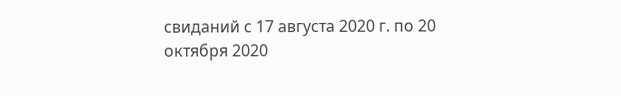свиданий с 17 августа 2020 г. по 20 октября 2020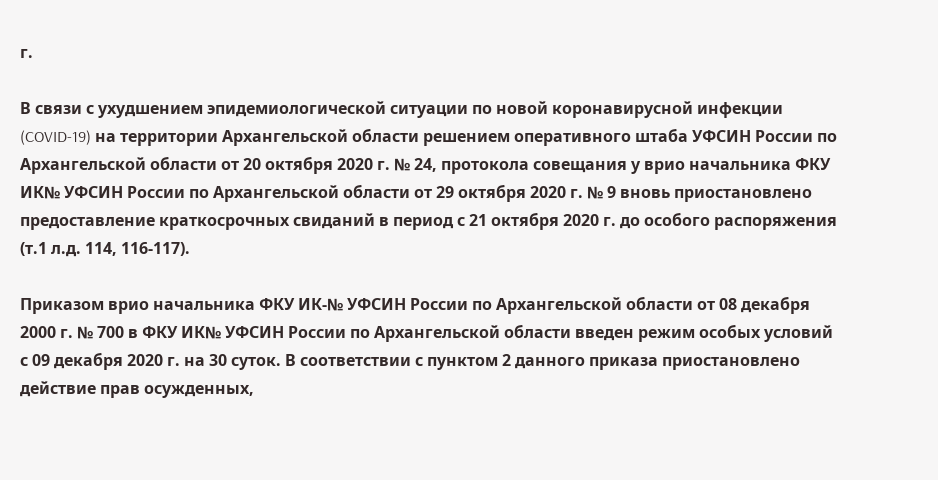г.

В связи с ухудшением эпидемиологической ситуации по новой коронавирусной инфекции (COVID-19) на территории Архангельской области решением оперативного штаба УФСИН России по Архангельской области от 20 октября 2020 г. № 24, протокола совещания у врио начальника ФКУ ИК№ УФСИН России по Архангельской области от 29 октября 2020 г. № 9 вновь приостановлено предоставление краткосрочных свиданий в период с 21 октября 2020 г. до особого распоряжения (т.1 л.д. 114, 116-117).

Приказом врио начальника ФКУ ИК-№ УФСИН России по Архангельской области от 08 декабря 2000 г. № 700 в ФКУ ИК№ УФСИН России по Архангельской области введен режим особых условий с 09 декабря 2020 г. на 30 суток. В соответствии с пунктом 2 данного приказа приостановлено действие прав осужденных,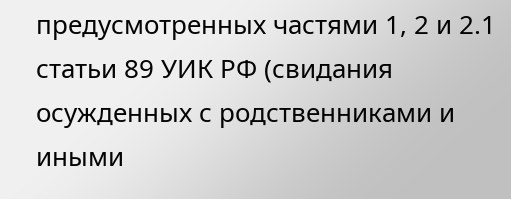предусмотренных частями 1, 2 и 2.1 статьи 89 УИК РФ (свидания осужденных с родственниками и иными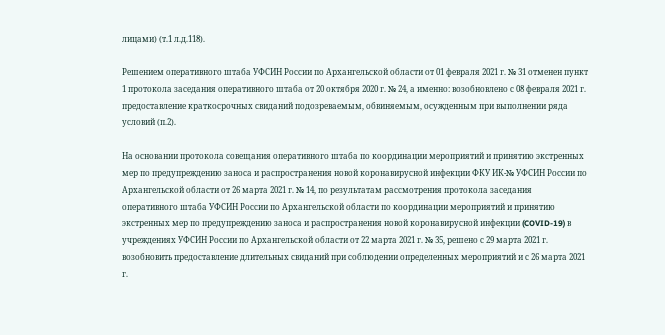лицами) (т.1 л.д.118).

Решением оперативного штаба УФСИН России по Архангельской области от 01 февраля 2021 г. № 31 отменен пункт 1 протокола заседания оперативного штаба от 20 октября 2020 г. № 24, а именно: возобновлено с 08 февраля 2021 г. предоставление краткосрочных свиданий подозреваемым, обвиняемым, осужденным при выполнении ряда условий (п.2).

На основании протокола совещания оперативного штаба по координации мероприятий и принятию экстренных мер по предупреждению заноса и распространения новой коронавирусной инфекции ФКУ ИК-№ УФСИН России по Архангельской области от 26 марта 2021 г. № 14, по результатам рассмотрения протокола заседания оперативного штаба УФСИН России по Архангельской области по координации мероприятий и принятию экстренных мер по предупреждению заноса и распространения новой коронавирусной инфекции (COVID-19) в учреждениях УФСИН России по Архангельской области от 22 марта 2021 г. № 35, решено с 29 марта 2021 г. возобновить предоставление длительных свиданий при соблюдении определенных мероприятий и с 26 марта 2021 г.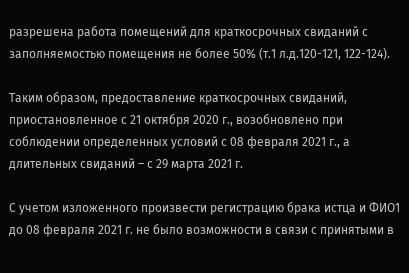разрешена работа помещений для краткосрочных свиданий с заполняемостью помещения не более 50% (т.1 л.д.120-121, 122-124).

Таким образом, предоставление краткосрочных свиданий, приостановленное с 21 октября 2020 г., возобновлено при соблюдении определенных условий с 08 февраля 2021 г., а длительных свиданий – с 29 марта 2021 г.

С учетом изложенного произвести регистрацию брака истца и ФИО1 до 08 февраля 2021 г. не было возможности в связи с принятыми в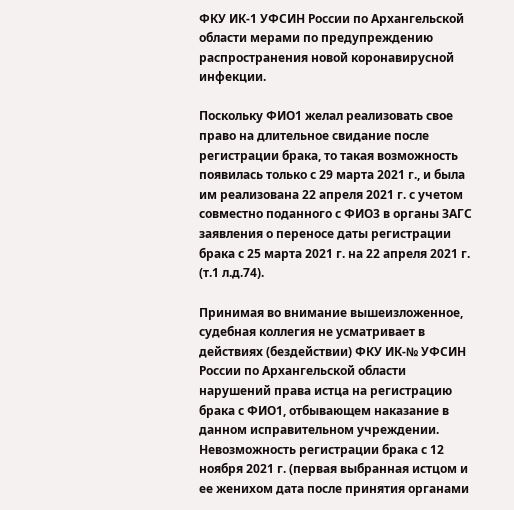ФКУ ИК-1 УФСИН России по Архангельской области мерами по предупреждению распространения новой коронавирусной инфекции.

Поскольку ФИО1 желал реализовать свое право на длительное свидание после регистрации брака, то такая возможность появилась только с 29 марта 2021 г., и была им реализована 22 апреля 2021 г. с учетом совместно поданного с ФИО3 в органы ЗАГС заявления о переносе даты регистрации брака с 25 марта 2021 г. на 22 апреля 2021 г. (т.1 л.д.74).

Принимая во внимание вышеизложенное, судебная коллегия не усматривает в действиях (бездействии) ФКУ ИК-№ УФСИН России по Архангельской области нарушений права истца на регистрацию брака с ФИО1, отбывающем наказание в данном исправительном учреждении. Невозможность регистрации брака с 12 ноября 2021 г. (первая выбранная истцом и ее женихом дата после принятия органами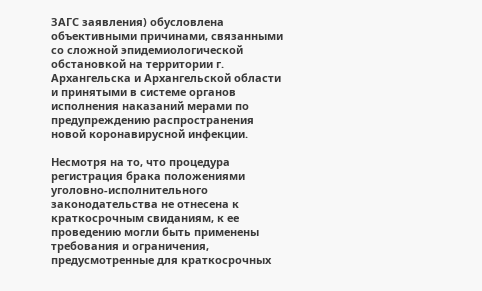ЗАГС заявления) обусловлена объективными причинами, связанными со сложной эпидемиологической обстановкой на территории г. Архангельска и Архангельской области и принятыми в системе органов исполнения наказаний мерами по предупреждению распространения новой коронавирусной инфекции.

Несмотря на то, что процедура регистрация брака положениями уголовно-исполнительного законодательства не отнесена к краткосрочным свиданиям, к ее проведению могли быть применены требования и ограничения, предусмотренные для краткосрочных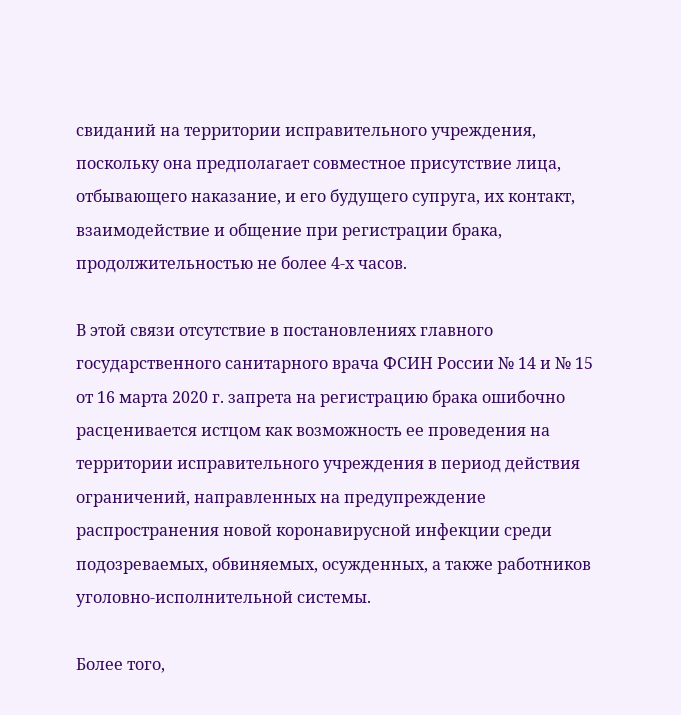свиданий на территории исправительного учреждения, поскольку она предполагает совместное присутствие лица, отбывающего наказание, и его будущего супруга, их контакт, взаимодействие и общение при регистрации брака, продолжительностью не более 4-х часов.

В этой связи отсутствие в постановлениях главного государственного санитарного врача ФСИН России № 14 и № 15 от 16 марта 2020 г. запрета на регистрацию брака ошибочно расценивается истцом как возможность ее проведения на территории исправительного учреждения в период действия ограничений, направленных на предупреждение распространения новой коронавирусной инфекции среди подозреваемых, обвиняемых, осужденных, а также работников уголовно-исполнительной системы.

Более того,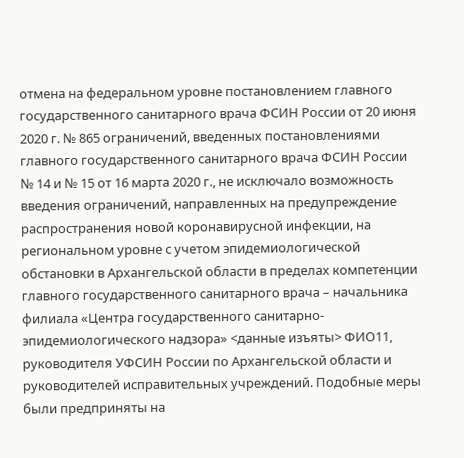отмена на федеральном уровне постановлением главного государственного санитарного врача ФСИН России от 20 июня 2020 г. № 865 ограничений, введенных постановлениями главного государственного санитарного врача ФСИН России № 14 и № 15 от 16 марта 2020 г., не исключало возможность введения ограничений, направленных на предупреждение распространения новой коронавирусной инфекции, на региональном уровне с учетом эпидемиологической обстановки в Архангельской области в пределах компетенции главного государственного санитарного врача – начальника филиала «Центра государственного санитарно-эпидемиологического надзора» <данные изъяты> ФИО11, руководителя УФСИН России по Архангельской области и руководителей исправительных учреждений. Подобные меры были предприняты на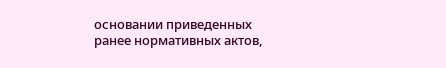основании приведенных ранее нормативных актов,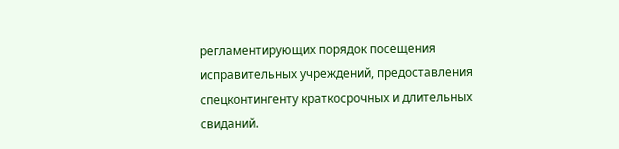регламентирующих порядок посещения исправительных учреждений, предоставления спецконтингенту краткосрочных и длительных свиданий.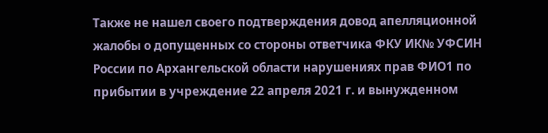Также не нашел своего подтверждения довод апелляционной жалобы о допущенных со стороны ответчика ФКУ ИК№ УФСИН России по Архангельской области нарушениях прав ФИО1 по прибытии в учреждение 22 апреля 2021 г. и вынужденном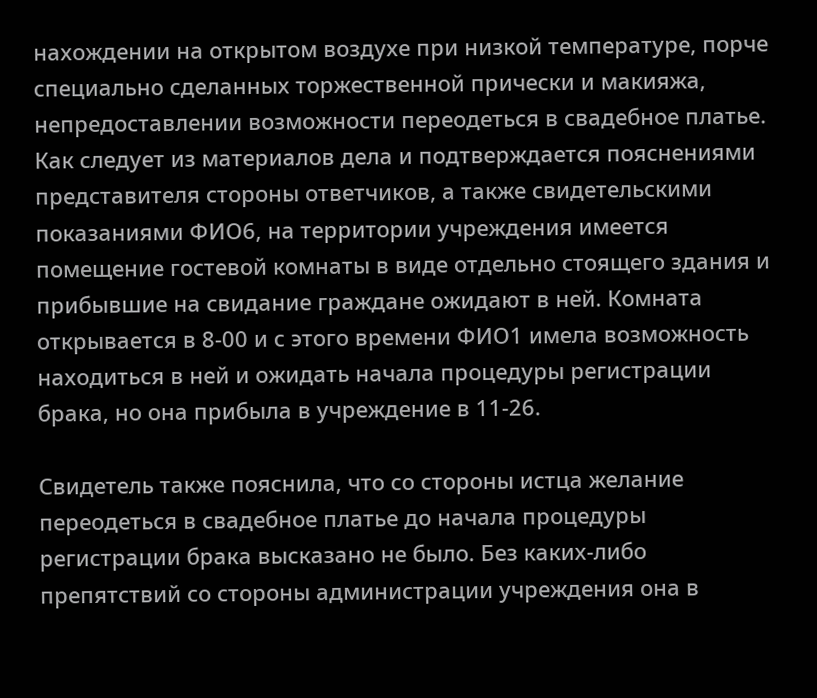нахождении на открытом воздухе при низкой температуре, порче специально сделанных торжественной прически и макияжа, непредоставлении возможности переодеться в свадебное платье. Как следует из материалов дела и подтверждается пояснениями представителя стороны ответчиков, а также свидетельскими показаниями ФИО6, на территории учреждения имеется помещение гостевой комнаты в виде отдельно стоящего здания и прибывшие на свидание граждане ожидают в ней. Комната открывается в 8-00 и с этого времени ФИО1 имела возможность находиться в ней и ожидать начала процедуры регистрации брака, но она прибыла в учреждение в 11-26.

Свидетель также пояснила, что со стороны истца желание переодеться в свадебное платье до начала процедуры регистрации брака высказано не было. Без каких-либо препятствий со стороны администрации учреждения она в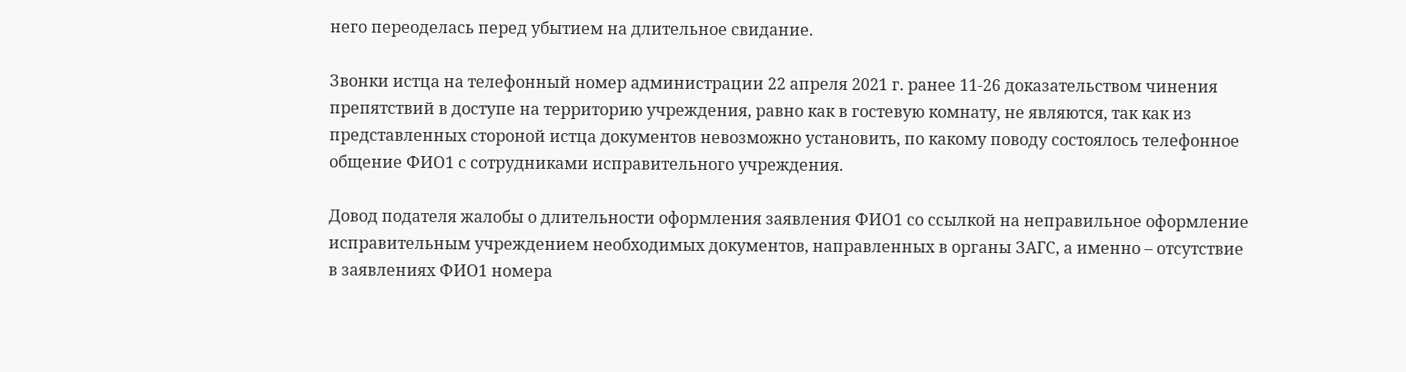него переоделась перед убытием на длительное свидание.

Звонки истца на телефонный номер администрации 22 апреля 2021 г. ранее 11-26 доказательством чинения препятствий в доступе на территорию учреждения, равно как в гостевую комнату, не являются, так как из представленных стороной истца документов невозможно установить, по какому поводу состоялось телефонное общение ФИО1 с сотрудниками исправительного учреждения.

Довод подателя жалобы о длительности оформления заявления ФИО1 со ссылкой на неправильное оформление исправительным учреждением необходимых документов, направленных в органы ЗАГС, а именно – отсутствие в заявлениях ФИО1 номера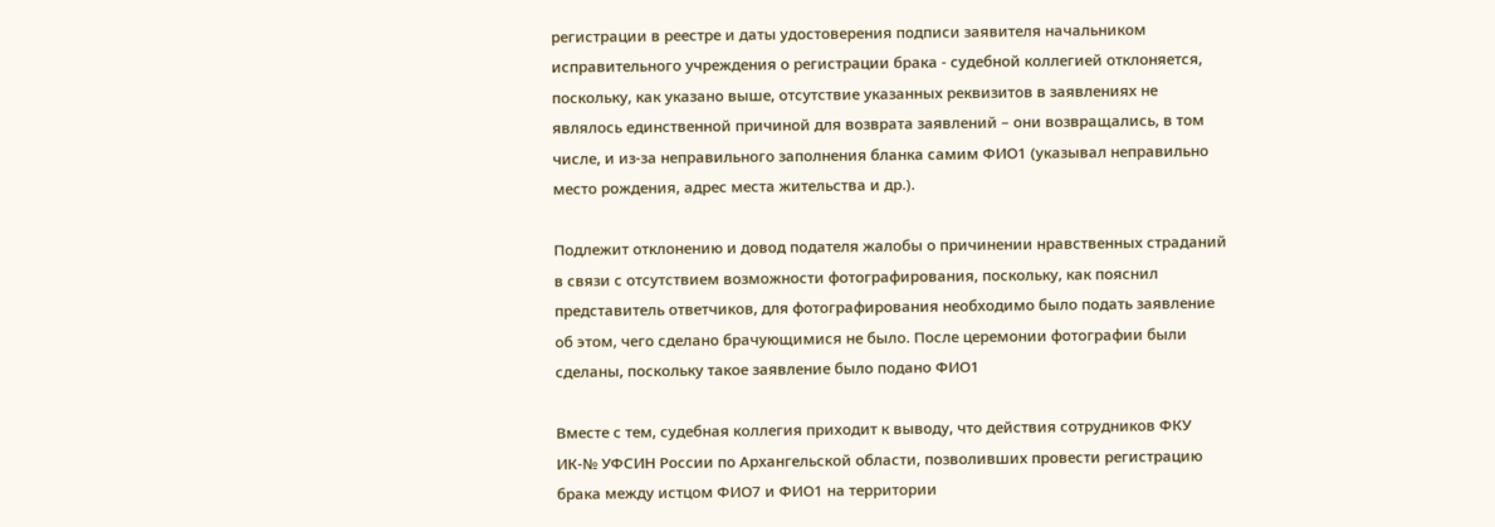регистрации в реестре и даты удостоверения подписи заявителя начальником исправительного учреждения о регистрации брака - судебной коллегией отклоняется, поскольку, как указано выше, отсутствие указанных реквизитов в заявлениях не являлось единственной причиной для возврата заявлений – они возвращались, в том числе, и из-за неправильного заполнения бланка самим ФИО1 (указывал неправильно место рождения, адрес места жительства и др.).

Подлежит отклонению и довод подателя жалобы о причинении нравственных страданий в связи с отсутствием возможности фотографирования, поскольку, как пояснил представитель ответчиков, для фотографирования необходимо было подать заявление об этом, чего сделано брачующимися не было. После церемонии фотографии были сделаны, поскольку такое заявление было подано ФИО1

Вместе с тем, судебная коллегия приходит к выводу, что действия сотрудников ФКУ ИК-№ УФСИН России по Архангельской области, позволивших провести регистрацию брака между истцом ФИО7 и ФИО1 на территории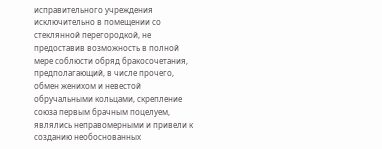исправительного учреждения исключительно в помещении со стеклянной перегородкой, не предоставив возможность в полной мере соблюсти обряд бракосочетания, предполагающий, в числе прочего, обмен женихом и невестой обручальными кольцами, скрепление союза первым брачным поцелуем, являлись неправомерными и привели к созданию необоснованных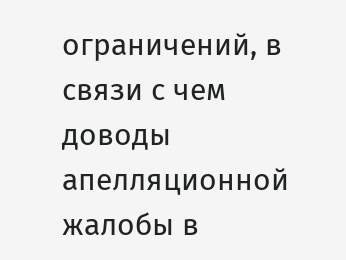ограничений, в связи с чем доводы апелляционной жалобы в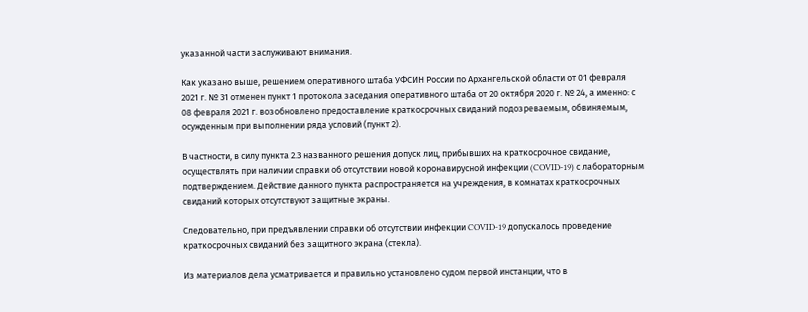указанной части заслуживают внимания.

Как указано выше, решением оперативного штаба УФСИН России по Архангельской области от 01 февраля 2021 г. № 31 отменен пункт 1 протокола заседания оперативного штаба от 20 октября 2020 г. № 24, а именно: с 08 февраля 2021 г. возобновлено предоставление краткосрочных свиданий подозреваемым, обвиняемым, осужденным при выполнении ряда условий (пункт 2).

В частности, в силу пункта 2.3 названного решения допуск лиц, прибывших на краткосрочное свидание, осуществлять при наличии справки об отсутствии новой коронавирусной инфекции (COVID-19) с лабораторным подтверждением. Действие данного пункта распространяется на учреждения, в комнатах краткосрочных свиданий которых отсутствуют защитные экраны.

Следовательно, при предъявлении справки об отсутствии инфекции COVID-19 допускалось проведение краткосрочных свиданий без защитного экрана (стекла).

Из материалов дела усматривается и правильно установлено судом первой инстанции, что в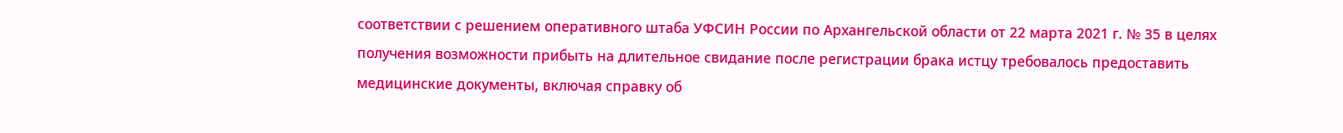соответствии с решением оперативного штаба УФСИН России по Архангельской области от 22 марта 2021 г. № 35 в целях получения возможности прибыть на длительное свидание после регистрации брака истцу требовалось предоставить медицинские документы, включая справку об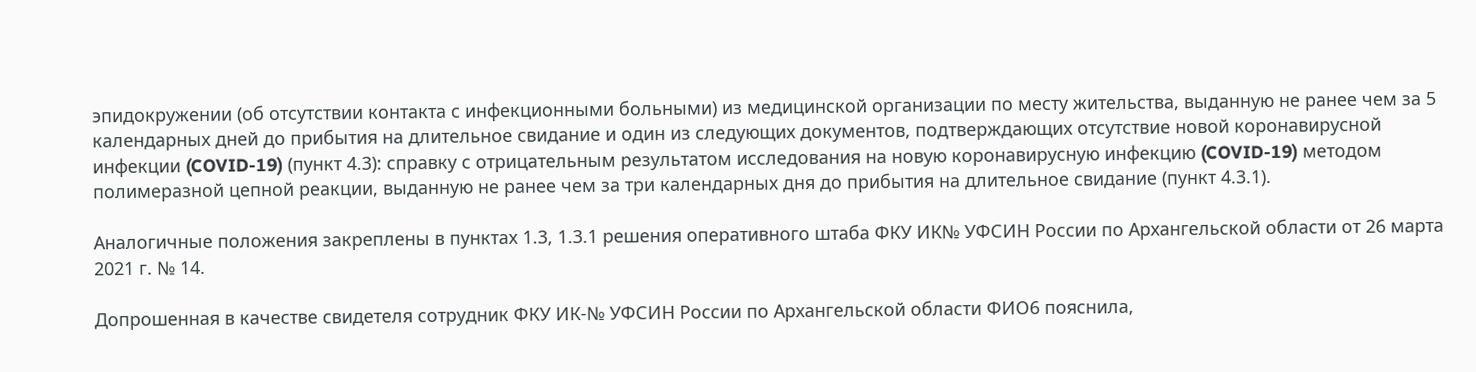эпидокружении (об отсутствии контакта с инфекционными больными) из медицинской организации по месту жительства, выданную не ранее чем за 5 календарных дней до прибытия на длительное свидание и один из следующих документов, подтверждающих отсутствие новой коронавирусной инфекции (COVID-19) (пункт 4.3): справку с отрицательным результатом исследования на новую коронавирусную инфекцию (COVID-19) методом полимеразной цепной реакции, выданную не ранее чем за три календарных дня до прибытия на длительное свидание (пункт 4.3.1).

Аналогичные положения закреплены в пунктах 1.3, 1.3.1 решения оперативного штаба ФКУ ИК№ УФСИН России по Архангельской области от 26 марта 2021 г. № 14.

Допрошенная в качестве свидетеля сотрудник ФКУ ИК-№ УФСИН России по Архангельской области ФИО6 пояснила,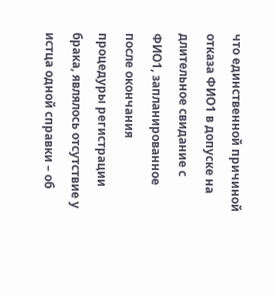что единственной причиной отказа ФИО1 в допуске на длительное свидание с ФИО1, запланированное после окончания процедуры регистрации брака, являлось отсутствие у истца одной справки – об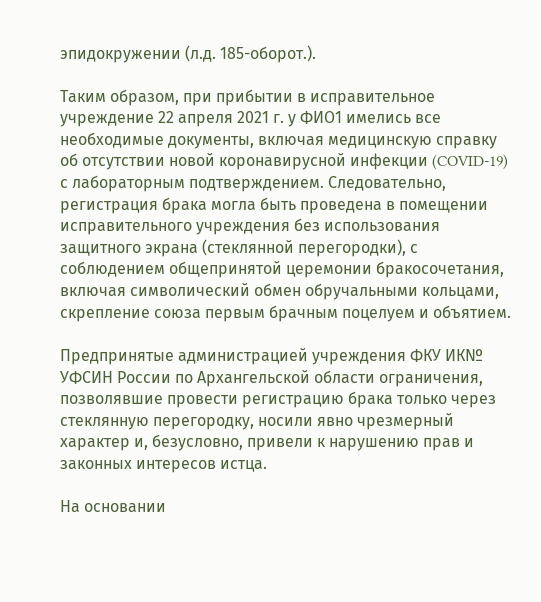эпидокружении (л.д. 185-оборот.).

Таким образом, при прибытии в исправительное учреждение 22 апреля 2021 г. у ФИО1 имелись все необходимые документы, включая медицинскую справку об отсутствии новой коронавирусной инфекции (COVID-19) с лабораторным подтверждением. Следовательно, регистрация брака могла быть проведена в помещении исправительного учреждения без использования защитного экрана (стеклянной перегородки), с соблюдением общепринятой церемонии бракосочетания, включая символический обмен обручальными кольцами, скрепление союза первым брачным поцелуем и объятием.

Предпринятые администрацией учреждения ФКУ ИК№ УФСИН России по Архангельской области ограничения, позволявшие провести регистрацию брака только через стеклянную перегородку, носили явно чрезмерный характер и, безусловно, привели к нарушению прав и законных интересов истца.

На основании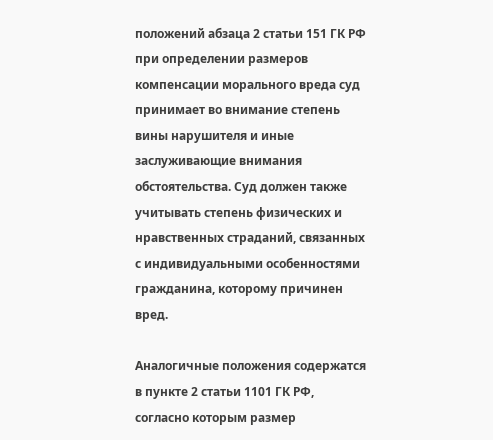положений абзаца 2 статьи 151 ГК РФ при определении размеров компенсации морального вреда суд принимает во внимание степень вины нарушителя и иные заслуживающие внимания обстоятельства. Суд должен также учитывать степень физических и нравственных страданий, связанных с индивидуальными особенностями гражданина, которому причинен вред.

Аналогичные положения содержатся в пункте 2 статьи 1101 ГК РФ, согласно которым размер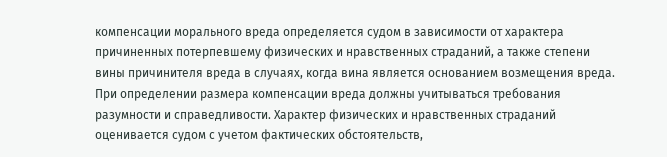компенсации морального вреда определяется судом в зависимости от характера причиненных потерпевшему физических и нравственных страданий, а также степени вины причинителя вреда в случаях, когда вина является основанием возмещения вреда. При определении размера компенсации вреда должны учитываться требования разумности и справедливости. Характер физических и нравственных страданий оценивается судом с учетом фактических обстоятельств,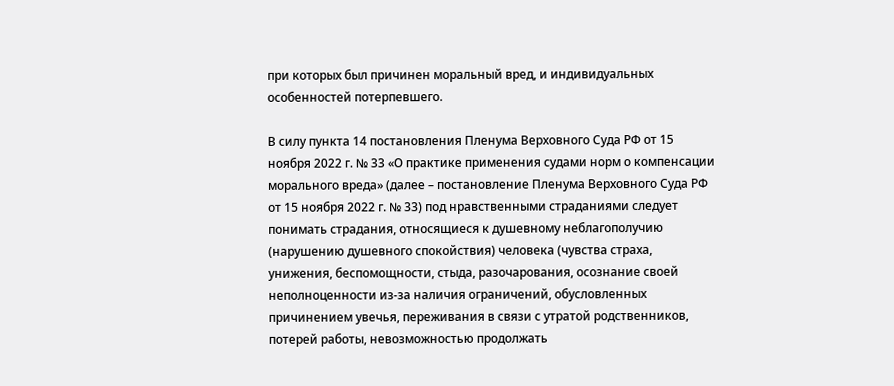при которых был причинен моральный вред, и индивидуальных особенностей потерпевшего.

В силу пункта 14 постановления Пленума Верховного Суда РФ от 15 ноября 2022 г. № 33 «О практике применения судами норм о компенсации морального вреда» (далее – постановление Пленума Верховного Суда РФ от 15 ноября 2022 г. № 33) под нравственными страданиями следует понимать страдания, относящиеся к душевному неблагополучию (нарушению душевного спокойствия) человека (чувства страха, унижения, беспомощности, стыда, разочарования, осознание своей неполноценности из-за наличия ограничений, обусловленных причинением увечья, переживания в связи с утратой родственников, потерей работы, невозможностью продолжать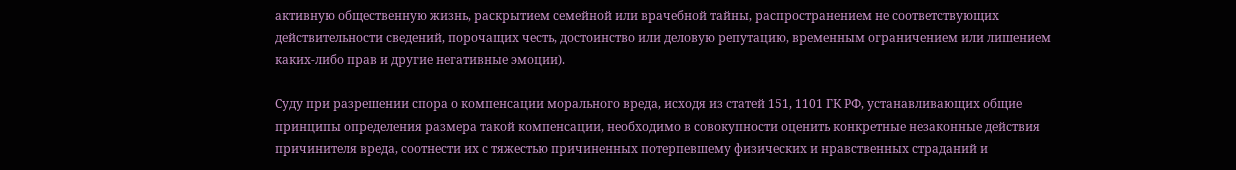активную общественную жизнь, раскрытием семейной или врачебной тайны, распространением не соответствующих действительности сведений, порочащих честь, достоинство или деловую репутацию, временным ограничением или лишением каких-либо прав и другие негативные эмоции).

Суду при разрешении спора о компенсации морального вреда, исходя из статей 151, 1101 ГК РФ, устанавливающих общие принципы определения размера такой компенсации, необходимо в совокупности оценить конкретные незаконные действия причинителя вреда, соотнести их с тяжестью причиненных потерпевшему физических и нравственных страданий и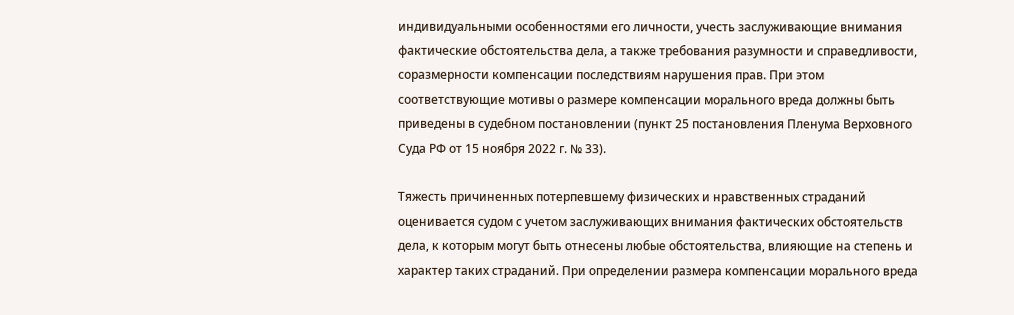индивидуальными особенностями его личности, учесть заслуживающие внимания фактические обстоятельства дела, а также требования разумности и справедливости, соразмерности компенсации последствиям нарушения прав. При этом соответствующие мотивы о размере компенсации морального вреда должны быть приведены в судебном постановлении (пункт 25 постановления Пленума Верховного Суда РФ от 15 ноября 2022 г. № 33).

Тяжесть причиненных потерпевшему физических и нравственных страданий оценивается судом с учетом заслуживающих внимания фактических обстоятельств дела, к которым могут быть отнесены любые обстоятельства, влияющие на степень и характер таких страданий. При определении размера компенсации морального вреда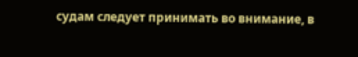судам следует принимать во внимание, в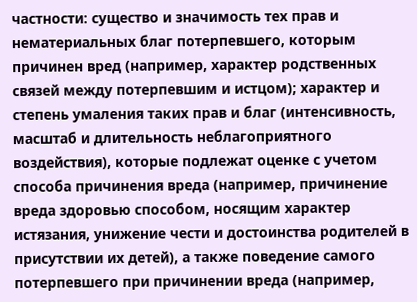частности: существо и значимость тех прав и нематериальных благ потерпевшего, которым причинен вред (например, характер родственных связей между потерпевшим и истцом); характер и степень умаления таких прав и благ (интенсивность, масштаб и длительность неблагоприятного воздействия), которые подлежат оценке с учетом способа причинения вреда (например, причинение вреда здоровью способом, носящим характер истязания, унижение чести и достоинства родителей в присутствии их детей), а также поведение самого потерпевшего при причинении вреда (например,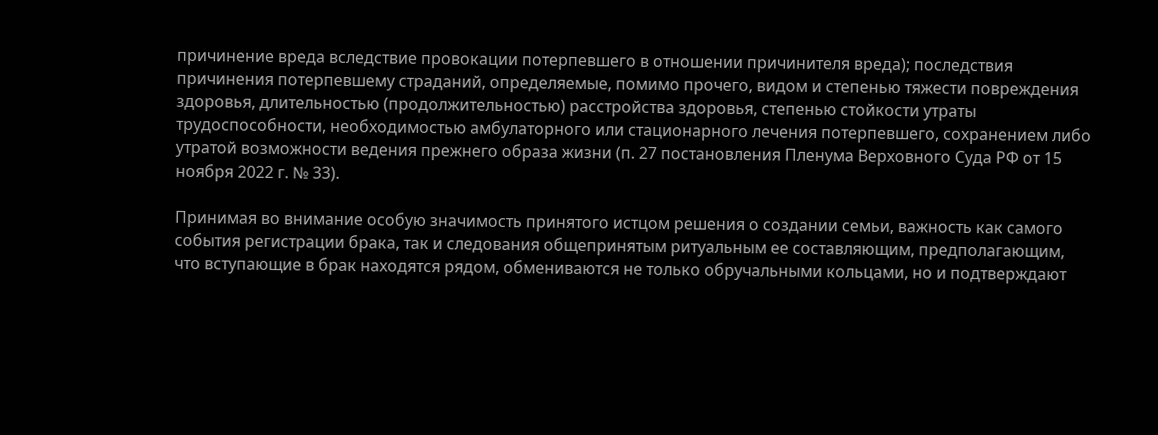причинение вреда вследствие провокации потерпевшего в отношении причинителя вреда); последствия причинения потерпевшему страданий, определяемые, помимо прочего, видом и степенью тяжести повреждения здоровья, длительностью (продолжительностью) расстройства здоровья, степенью стойкости утраты трудоспособности, необходимостью амбулаторного или стационарного лечения потерпевшего, сохранением либо утратой возможности ведения прежнего образа жизни (п. 27 постановления Пленума Верховного Суда РФ от 15 ноября 2022 г. № 33).

Принимая во внимание особую значимость принятого истцом решения о создании семьи, важность как самого события регистрации брака, так и следования общепринятым ритуальным ее составляющим, предполагающим, что вступающие в брак находятся рядом, обмениваются не только обручальными кольцами, но и подтверждают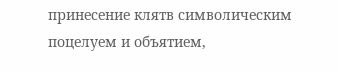принесение клятв символическим поцелуем и объятием,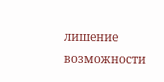лишение возможности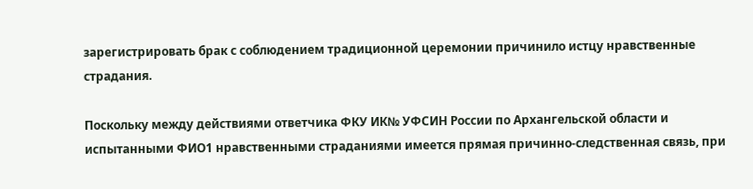зарегистрировать брак с соблюдением традиционной церемонии причинило истцу нравственные страдания.

Поскольку между действиями ответчика ФКУ ИК№ УФСИН России по Архангельской области и испытанными ФИО1 нравственными страданиями имеется прямая причинно-следственная связь, при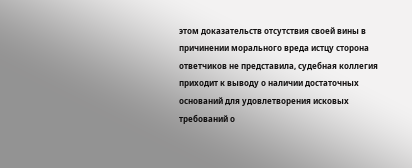этом доказательств отсутствия своей вины в причинении морального вреда истцу сторона ответчиков не представила, судебная коллегия приходит к выводу о наличии достаточных оснований для удовлетворения исковых требований о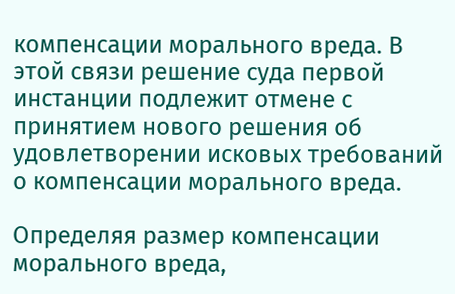компенсации морального вреда. В этой связи решение суда первой инстанции подлежит отмене с принятием нового решения об удовлетворении исковых требований о компенсации морального вреда.

Определяя размер компенсации морального вреда,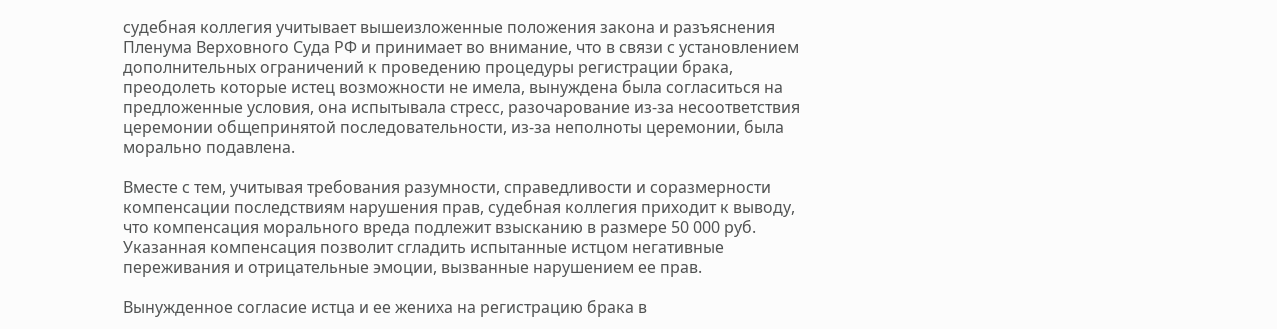судебная коллегия учитывает вышеизложенные положения закона и разъяснения Пленума Верховного Суда РФ и принимает во внимание, что в связи с установлением дополнительных ограничений к проведению процедуры регистрации брака, преодолеть которые истец возможности не имела, вынуждена была согласиться на предложенные условия, она испытывала стресс, разочарование из-за несоответствия церемонии общепринятой последовательности, из-за неполноты церемонии, была морально подавлена.

Вместе с тем, учитывая требования разумности, справедливости и соразмерности компенсации последствиям нарушения прав, судебная коллегия приходит к выводу, что компенсация морального вреда подлежит взысканию в размере 50 000 руб. Указанная компенсация позволит сгладить испытанные истцом негативные переживания и отрицательные эмоции, вызванные нарушением ее прав.

Вынужденное согласие истца и ее жениха на регистрацию брака в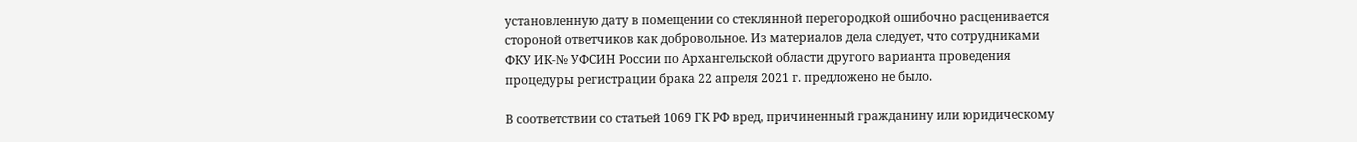установленную дату в помещении со стеклянной перегородкой ошибочно расценивается стороной ответчиков как добровольное. Из материалов дела следует, что сотрудниками ФКУ ИК-№ УФСИН России по Архангельской области другого варианта проведения процедуры регистрации брака 22 апреля 2021 г. предложено не было.

В соответствии со статьей 1069 ГК РФ вред, причиненный гражданину или юридическому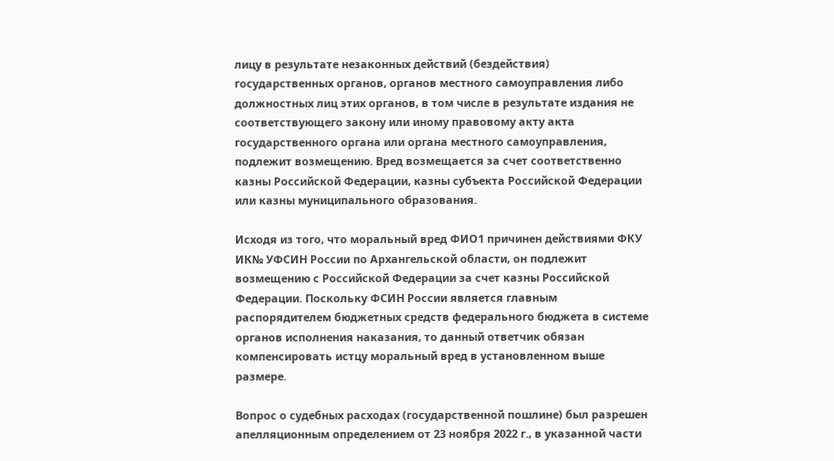лицу в результате незаконных действий (бездействия) государственных органов, органов местного самоуправления либо должностных лиц этих органов, в том числе в результате издания не соответствующего закону или иному правовому акту акта государственного органа или органа местного самоуправления, подлежит возмещению. Вред возмещается за счет соответственно казны Российской Федерации, казны субъекта Российской Федерации или казны муниципального образования.

Исходя из того, что моральный вред ФИО1 причинен действиями ФКУ ИК№ УФСИН России по Архангельской области, он подлежит возмещению с Российской Федерации за счет казны Российской Федерации. Поскольку ФСИН России является главным распорядителем бюджетных средств федерального бюджета в системе органов исполнения наказания, то данный ответчик обязан компенсировать истцу моральный вред в установленном выше размере.

Вопрос о судебных расходах (государственной пошлине) был разрешен апелляционным определением от 23 ноября 2022 г., в указанной части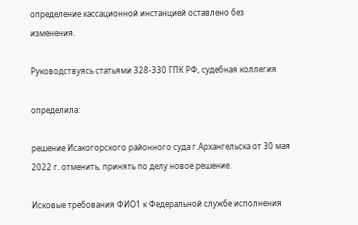определение кассационной инстанцией оставлено без изменения.

Руководствуясь статьями 328-330 ГПК РФ, судебная коллегия

определила:

решение Исакогорского районного суда г.Архангельска от 30 мая 2022 г. отменить, принять по делу новое решение.

Исковые требования ФИО1 к Федеральной службе исполнения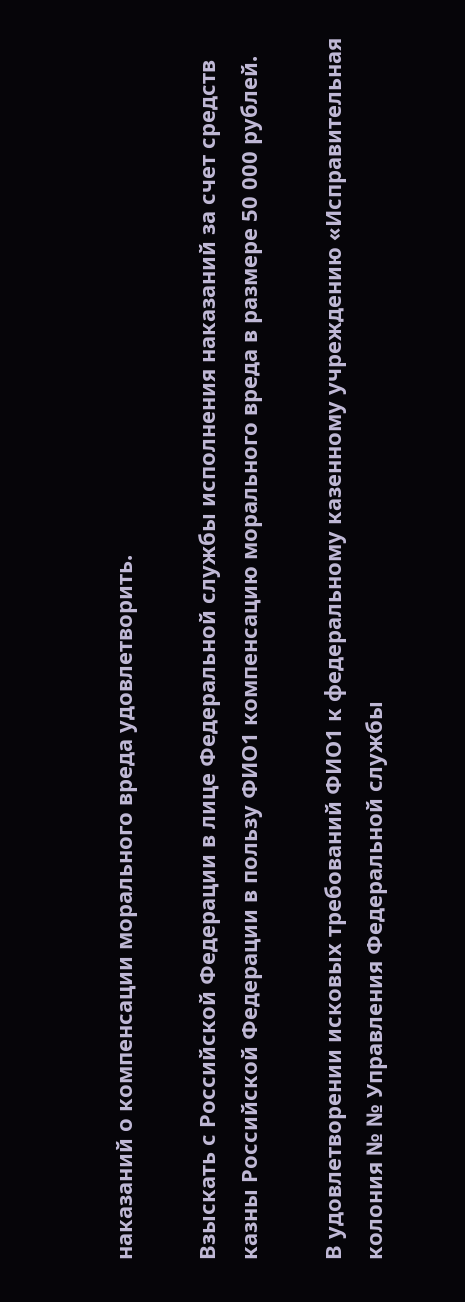наказаний о компенсации морального вреда удовлетворить.

Взыскать с Российской Федерации в лице Федеральной службы исполнения наказаний за счет средств казны Российской Федерации в пользу ФИО1 компенсацию морального вреда в размере 50 000 рублей.

В удовлетворении исковых требований ФИО1 к федеральному казенному учреждению «Исправительная колония № № Управления Федеральной службы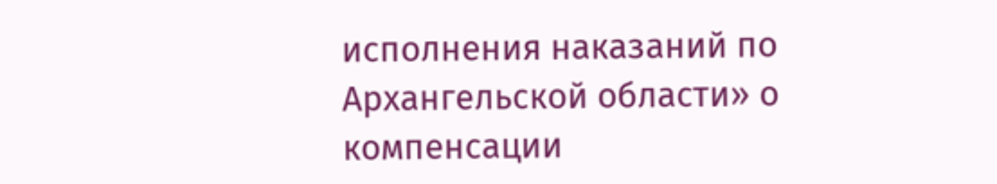исполнения наказаний по Архангельской области» о компенсации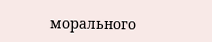морального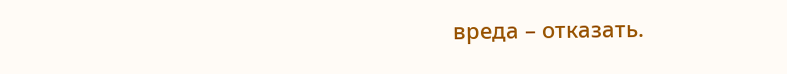вреда – отказать.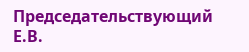Председательствующий Е.В.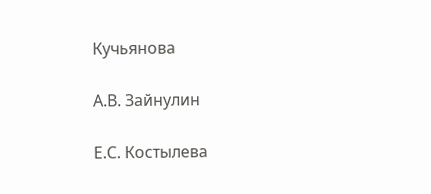Кучьянова

А.В. Зайнулин

Е.С. Костылева